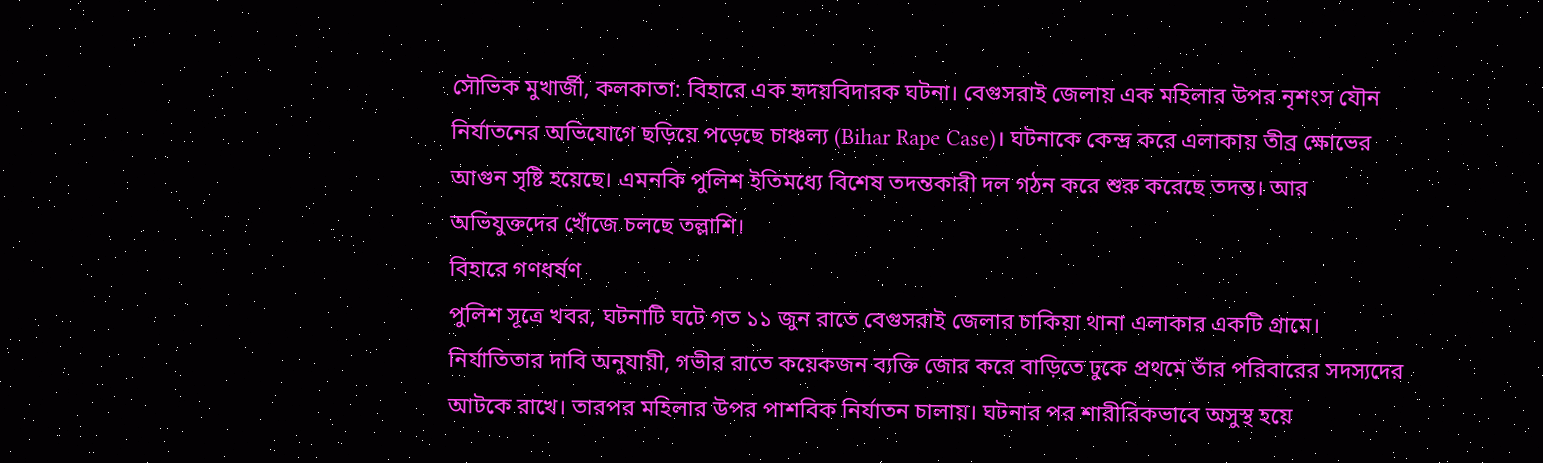সৌভিক মুখার্জী, কলকাতা: বিহারে এক হৃদয়বিদারক ঘটনা। বেগুসরাই জেলায় এক মহিলার উপর নৃশংস যৌন নির্যাতনের অভিযোগে ছড়িয়ে পড়েছে চাঞ্চল্য (Bihar Rape Case)। ঘটনাকে কেন্দ্র করে এলাকায় তীব্র ক্ষোভের আগুন সৃষ্টি হয়েছে। এমনকি পুলিশ ইতিমধ্যে বিশেষ তদন্তকারী দল গঠন করে শুরু করেছে তদন্ত। আর অভিযুক্তদের খোঁজে চলছে তল্লাশি।
বিহারে গণধর্ষণ
পুলিশ সূত্রে খবর, ঘটনাটি ঘটে গত ১১ জুন রাতে বেগুসরাই জেলার চাকিয়া থানা এলাকার একটি গ্রামে। নির্যাতিতার দাবি অনুযায়ী, গভীর রাতে কয়েকজন ব্যক্তি জোর করে বাড়িতে ঢুকে প্রথমে তাঁর পরিবারের সদস্যদের আটকে রাখে। তারপর মহিলার উপর পাশবিক নির্যাতন চালায়। ঘটনার পর শারীরিকভাবে অসুস্থ হয়ে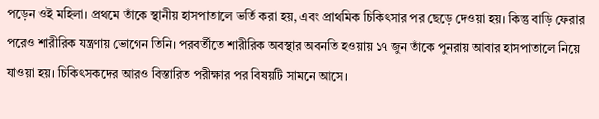পড়েন ওই মহিলা। প্রথমে তাঁকে স্থানীয় হাসপাতালে ভর্তি করা হয়, এবং প্রাথমিক চিকিৎসার পর ছেড়ে দেওয়া হয়। কিন্তু বাড়ি ফেরার পরেও শারীরিক যন্ত্রণায় ভোগেন তিনি। পরবর্তীতে শারীরিক অবস্থার অবনতি হওয়ায় ১৭ জুন তাঁকে পুনরায় আবার হাসপাতালে নিয়ে যাওয়া হয়। চিকিৎসকদের আরও বিস্তারিত পরীক্ষার পর বিষয়টি সামনে আসে।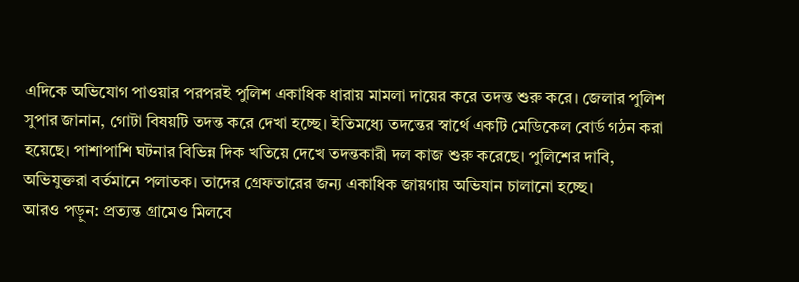এদিকে অভিযোগ পাওয়ার পরপরই পুলিশ একাধিক ধারায় মামলা দায়ের করে তদন্ত শুরু করে। জেলার পুলিশ সুপার জানান, গোটা বিষয়টি তদন্ত করে দেখা হচ্ছে। ইতিমধ্যে তদন্তের স্বার্থে একটি মেডিকেল বোর্ড গঠন করা হয়েছে। পাশাপাশি ঘটনার বিভিন্ন দিক খতিয়ে দেখে তদন্তকারী দল কাজ শুরু করেছে। পুলিশের দাবি, অভিযুক্তরা বর্তমানে পলাতক। তাদের গ্রেফতারের জন্য একাধিক জায়গায় অভিযান চালানো হচ্ছে।
আরও পড়ুন: প্রত্যন্ত গ্রামেও মিলবে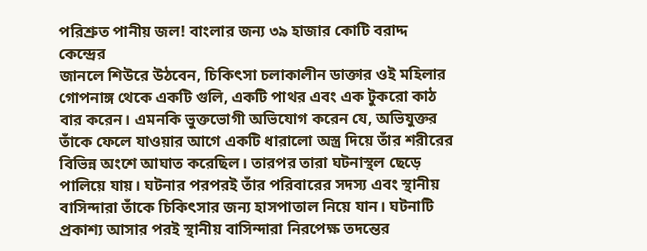পরিশ্রুত পানীয় জল! বাংলার জন্য ৩৯ হাজার কোটি বরাদ্দ কেন্দ্রের
জানলে শিউরে উঠবেন, চিকিৎসা চলাকালীন ডাক্তার ওই মহিলার গোপনাঙ্গ থেকে একটি গুলি, একটি পাথর এবং এক টুকরো কাঠ বার করেন। এমনকি ভুক্তভোগী অভিযোগ করেন যে, অভিযুক্তর তাঁকে ফেলে যাওয়ার আগে একটি ধারালো অস্ত্র দিয়ে তাঁর শরীরের বিভিন্ন অংশে আঘাত করেছিল। তারপর তারা ঘটনাস্থল ছেড়ে পালিয়ে যায়। ঘটনার পরপরই তাঁর পরিবারের সদস্য এবং স্থানীয় বাসিন্দারা তাঁকে চিকিৎসার জন্য হাসপাতাল নিয়ে যান। ঘটনাটি প্রকাশ্য আসার পরই স্থানীয় বাসিন্দারা নিরপেক্ষ তদন্তের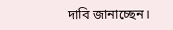দাবি জানাচ্ছেন।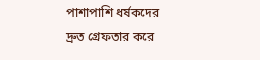পাশাপাশি ধর্ষকদের দ্রুত গ্রেফতার করে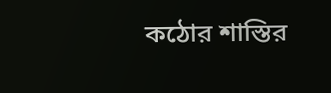কঠোর শাস্তির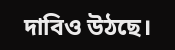দাবিও উঠছে।